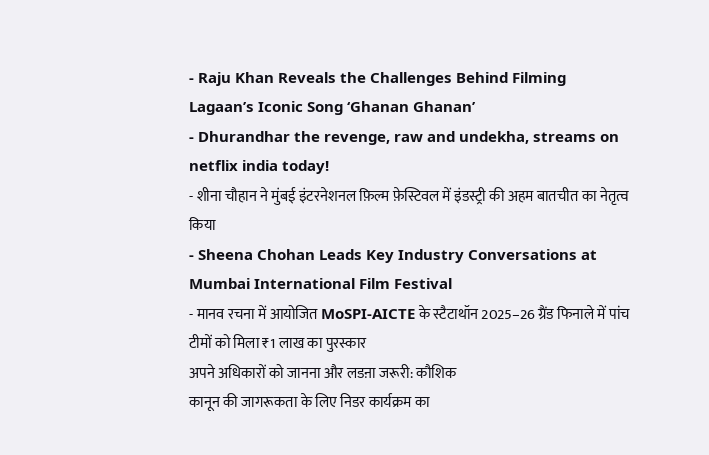- Raju Khan Reveals the Challenges Behind Filming Lagaan’s Iconic Song ‘Ghanan Ghanan’
- Dhurandhar the revenge, raw and undekha, streams on netflix india today!
- शीना चौहान ने मुंबई इंटरनेशनल फ़िल्म फ़ेस्टिवल में इंडस्ट्री की अहम बातचीत का नेतृत्व किया
- Sheena Chohan Leads Key Industry Conversations at Mumbai International Film Festival
- मानव रचना में आयोजित MoSPI-AICTE के स्टैटाथॉन 2025–26 ग्रैंड फिनाले में पांच टीमों को मिला ₹1 लाख का पुरस्कार
अपने अधिकारों को जानना और लडऩा जरूरी: कौशिक
कानून की जागरूकता के लिए निडर कार्यक्रम का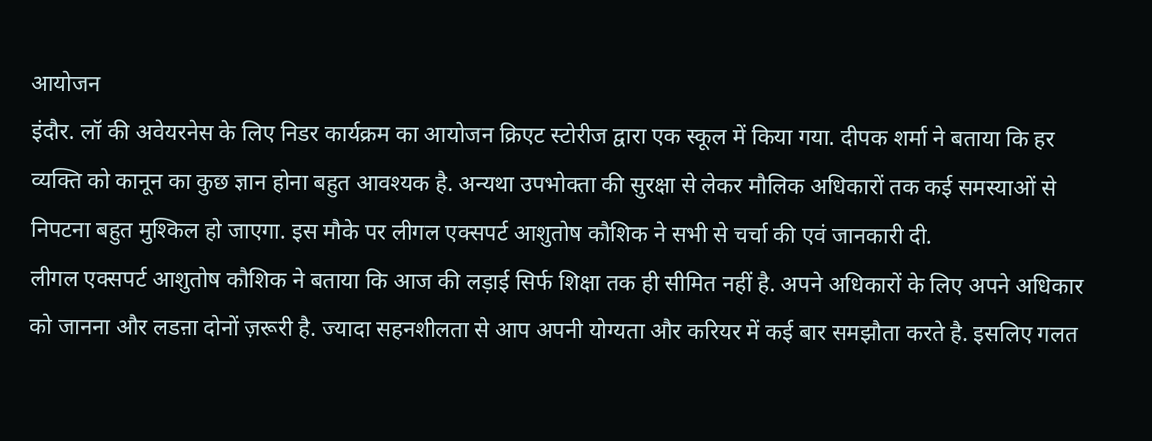आयोजन
इंदौर. लॉ की अवेयरनेस के लिए निडर कार्यक्रम का आयोजन क्रिएट स्टोरीज द्वारा एक स्कूल में किया गया. दीपक शर्मा ने बताया कि हर व्यक्ति को कानून का कुछ ज्ञान होना बहुत आवश्यक है. अन्यथा उपभोक्ता की सुरक्षा से लेकर मौलिक अधिकारों तक कई समस्याओं से निपटना बहुत मुश्किल हो जाएगा. इस मौके पर लीगल एक्सपर्ट आशुतोष कौशिक ने सभी से चर्चा की एवं जानकारी दी.
लीगल एक्सपर्ट आशुतोष कौशिक ने बताया कि आज की लड़ाई सिर्फ शिक्षा तक ही सीमित नहीं है. अपने अधिकारों के लिए अपने अधिकार को जानना और लडऩा दोनों ज़रूरी है. ज्यादा सहनशीलता से आप अपनी योग्यता और करियर में कई बार समझौता करते है. इसलिए गलत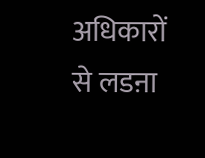अधिकारों से लडऩा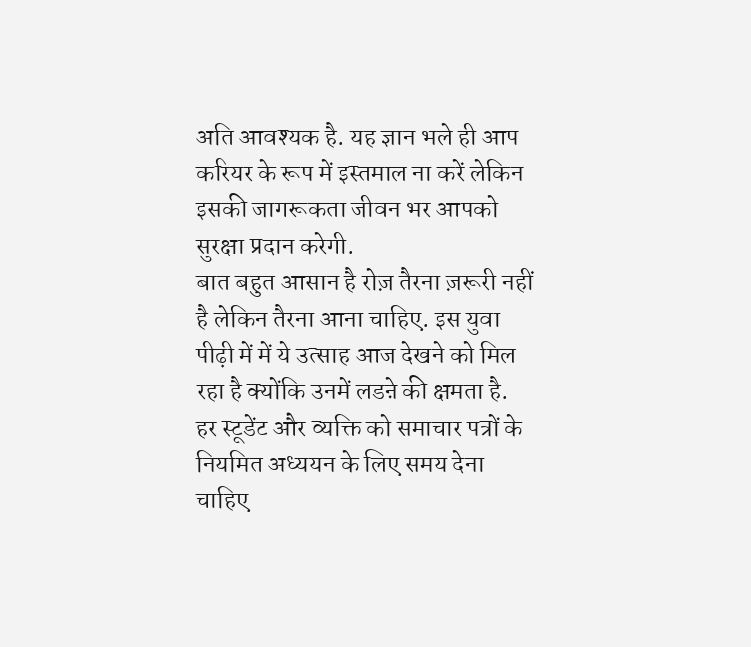अति आवश्यक है. यह ज्ञान भले ही आप करियर के रूप में इस्तमाल ना करें लेकिन इसकी जागरूकता जीवन भर आपको सुरक्षा प्रदान करेगी.
बात बहुत आसान है रोज़ तैरना ज़रूरी नहीं है लेकिन तैरना आना चाहिए. इस युवा पीढ़ी में में ये उत्साह आज देखने को मिल रहा है क्योंकि उनमें लडऩे की क्षमता है. हर स्टूडेंट और व्यक्ति को समाचार पत्रों के नियमित अध्ययन के लिए समय देना चाहिए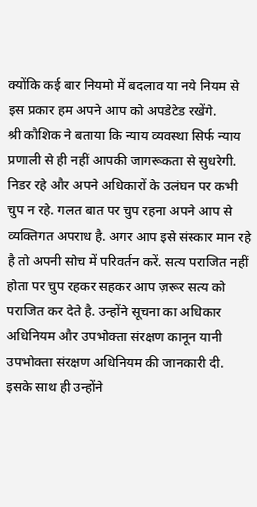क्योंकि कई बार नियमो में बदलाव या नये नियम से इस प्रकार हम अपने आप को अपडेटेड रखेंगे.
श्री कौशिक ने बताया कि न्याय व्यवस्था सिर्फ न्याय प्रणाली से ही नहीं आपकी जागरूकता से सुधरेगी. निडर रहे और अपने अधिकारों के उलंघन पर कभी चुप न रहे. गलत बात पर चुप रहना अपने आप से व्यक्तिगत अपराध है. अगर आप इसे संस्कार मान रहे है तो अपनी सोच में परिवर्तन करें. सत्य पराजित नहीं होता पर चुप रहकर सहकर आप ज़रूर सत्य को पराजित कर देते है. उन्होंने सूचना का अधिकार अधिनियम और उपभोक्ता संरक्षण कानून यानी उपभोक्ता संरक्षण अधिनियम की जानकारी दी.
इसके साथ ही उन्होंने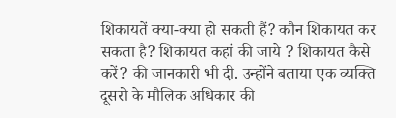शिकायतें क्या-क्या हो सकती हैं? कौन शिकायत कर सकता है? शिकायत कहां की जाये ? शिकायत कैसे करें? की जानकारी भी दी. उन्होंने बताया एक व्यक्ति दूसरो के मौलिक अधिकार की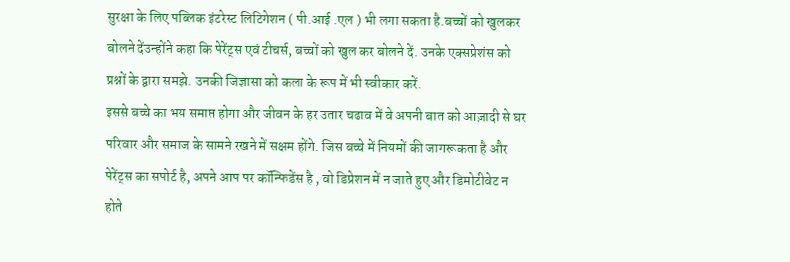सुरक्षा के लिए पब्लिक इंटरेस्ट लिटिगेशन ( पी.आई .एल ) भी लगा सकता है.बच्चों को खुलकर बोलने देंउन्होंने कहा कि पेरेंट्स एवं टीचर्स, बच्चों को खुल कर बोलने दें. उनके एक्सप्रेशंस को प्रश्नों के द्वारा समझे. उनकी जिज्ञासा को कला के रूप में भी स्वीकार करें.
इससे बच्चे का भय समाप्त होगा और जीवन के हर उतार चढाव में वे अपनी बात को आज़ादी से घर परिवार और समाज के सामने रखने में सक्षम होंगे. जिस बच्चे में नियमों की जागरूकता है और पेरेंट्स का सपोर्ट है, अपने आप पर कॉन्फिडेंस है , वो डिप्रेशन में न जाते हुए और डिमोटीवेट न होते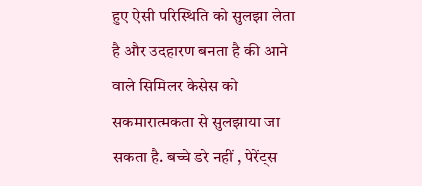हुए ऐसी परिस्थिति को सुलझा लेता है और उदहारण बनता है की आने वाले सिमिलर केसेस को सकमारात्मकता से सुलझाया जा सकता है. बच्चे डरे नहीं , पेरेंट्स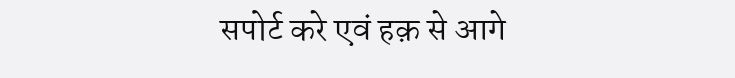सपोर्ट करे एवं हक़ से आगे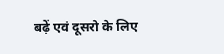बढ़ें एवं दूसरो के लिए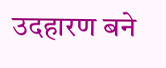उदहारण बने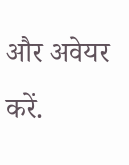और अवेयर करें.